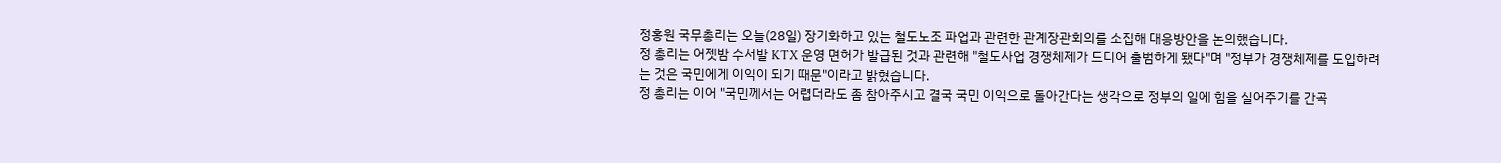정홍원 국무총리는 오늘(28일) 장기화하고 있는 철도노조 파업과 관련한 관계장관회의를 소집해 대응방안을 논의했습니다.
정 총리는 어젯밤 수서발 KTX 운영 면허가 발급된 것과 관련해 "철도사업 경쟁체제가 드디어 출범하게 됐다"며 "정부가 경쟁체제를 도입하려는 것은 국민에게 이익이 되기 때문"이라고 밝혔습니다.
정 총리는 이어 "국민께서는 어렵더라도 좀 참아주시고 결국 국민 이익으로 돌아간다는 생각으로 정부의 일에 힘을 실어주기를 간곡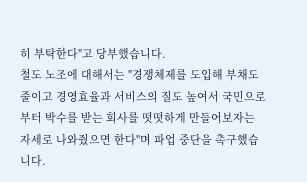히 부탁한다"고 당부했습니다.
철도 노조에 대해서는 "경쟁체제를 도입해 부채도 줄이고 경영효율과 서비스의 질도 높여서 국민으로부터 박수를 받는 회사를 떳떳하게 만들어보자는 자세로 나와줬으면 한다"며 파업 중단을 촉구했습니다.